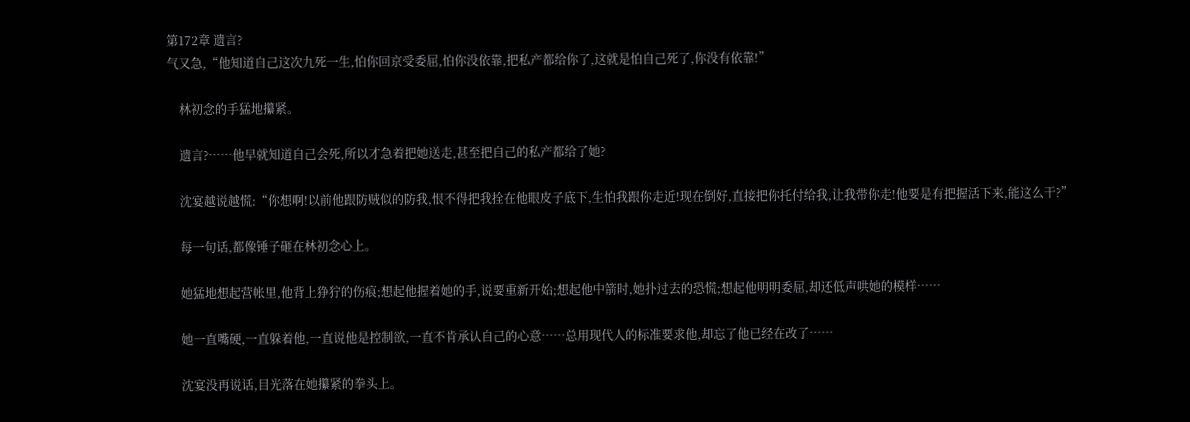第172章 遗言?
气又急,“他知道自己这次九死一生,怕你回京受委屈,怕你没依靠,把私产都给你了,这就是怕自己死了,你没有依靠!”

    林初念的手猛地攥紧。

    遗言?……他早就知道自己会死,所以才急着把她送走,甚至把自己的私产都给了她?

    沈宴越说越慌:“你想啊!以前他跟防贼似的防我,恨不得把我拴在他眼皮子底下,生怕我跟你走近!现在倒好,直接把你托付给我,让我带你走!他要是有把握活下来,能这么干?”

    每一句话,都像锤子砸在林初念心上。

    她猛地想起营帐里,他背上狰狞的伤痕;想起他握着她的手,说要重新开始;想起他中箭时,她扑过去的恐慌;想起他明明委屈,却还低声哄她的模样……

    她一直嘴硬,一直躲着他,一直说他是控制欲,一直不肯承认自己的心意……总用现代人的标准要求他,却忘了他已经在改了……

    沈宴没再说话,目光落在她攥紧的拳头上。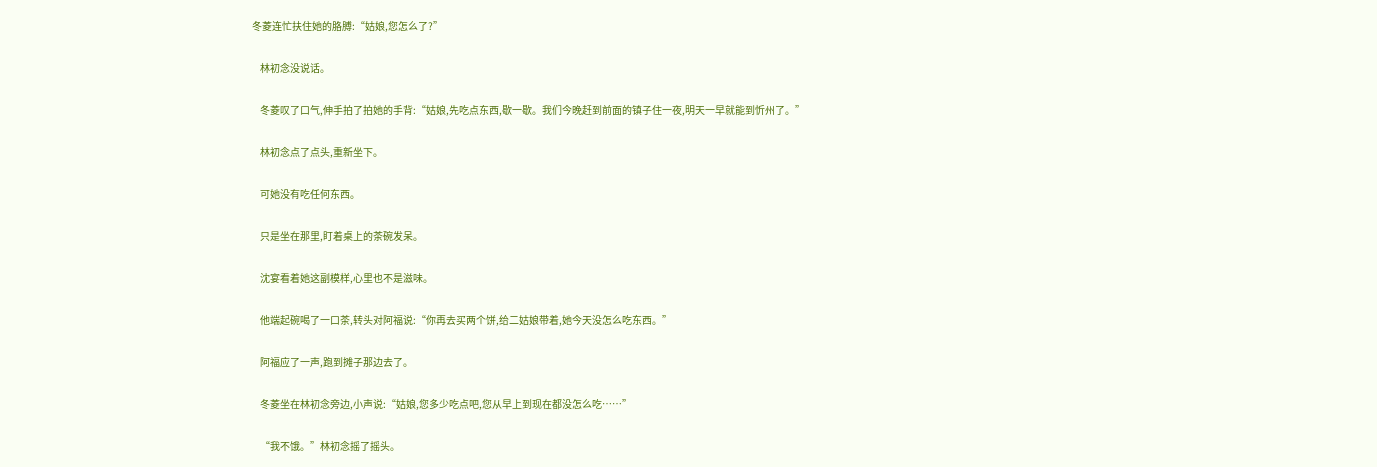冬菱连忙扶住她的胳膊:“姑娘,您怎么了?”

    林初念没说话。

    冬菱叹了口气,伸手拍了拍她的手背:“姑娘,先吃点东西,歇一歇。我们今晚赶到前面的镇子住一夜,明天一早就能到忻州了。”

    林初念点了点头,重新坐下。

    可她没有吃任何东西。

    只是坐在那里,盯着桌上的茶碗发呆。

    沈宴看着她这副模样,心里也不是滋味。

    他端起碗喝了一口茶,转头对阿福说:“你再去买两个饼,给二姑娘带着,她今天没怎么吃东西。”

    阿福应了一声,跑到摊子那边去了。

    冬菱坐在林初念旁边,小声说:“姑娘,您多少吃点吧,您从早上到现在都没怎么吃……”

    “我不饿。”林初念摇了摇头。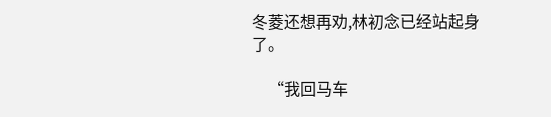冬菱还想再劝,林初念已经站起身了。

    “我回马车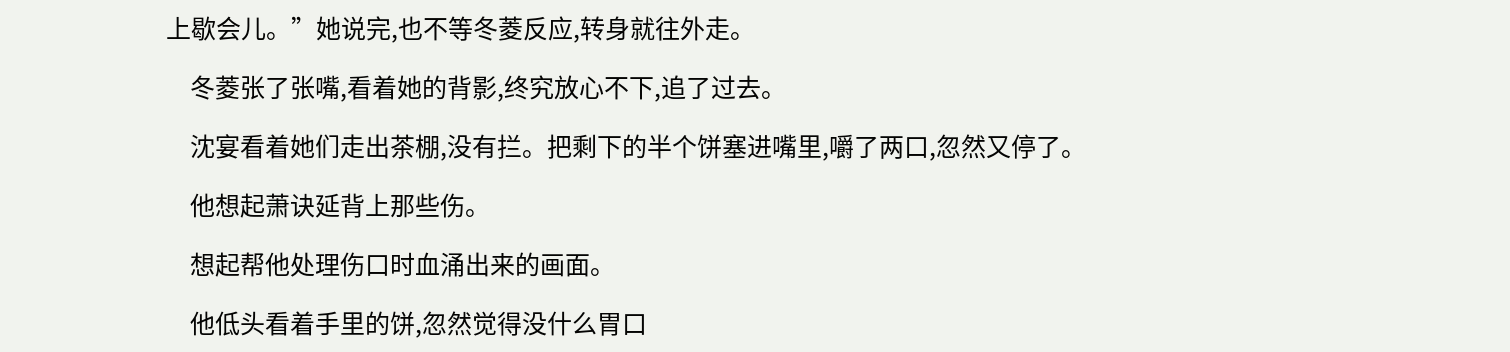上歇会儿。”她说完,也不等冬菱反应,转身就往外走。

    冬菱张了张嘴,看着她的背影,终究放心不下,追了过去。

    沈宴看着她们走出茶棚,没有拦。把剩下的半个饼塞进嘴里,嚼了两口,忽然又停了。

    他想起萧诀延背上那些伤。

    想起帮他处理伤口时血涌出来的画面。

    他低头看着手里的饼,忽然觉得没什么胃口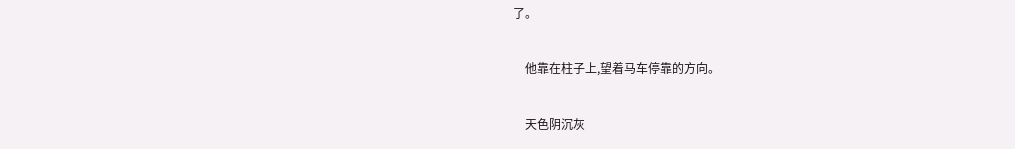了。

    他靠在柱子上,望着马车停靠的方向。

    天色阴沉灰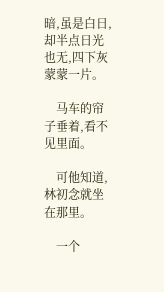暗,虽是白日,却半点日光也无,四下灰蒙蒙一片。

    马车的帘子垂着,看不见里面。

    可他知道,林初念就坐在那里。

    一个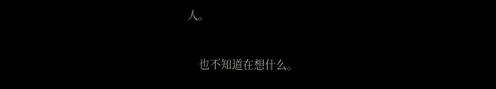人。

    也不知道在想什么。